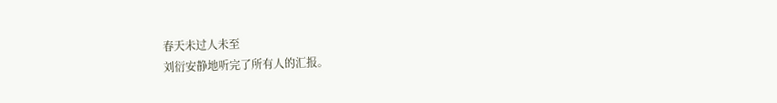春天未过人未至
刘衍安静地听完了所有人的汇报。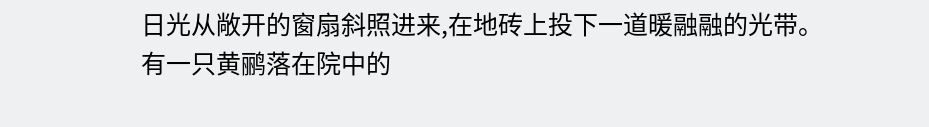日光从敞开的窗扇斜照进来,在地砖上投下一道暖融融的光带。
有一只黄鹂落在院中的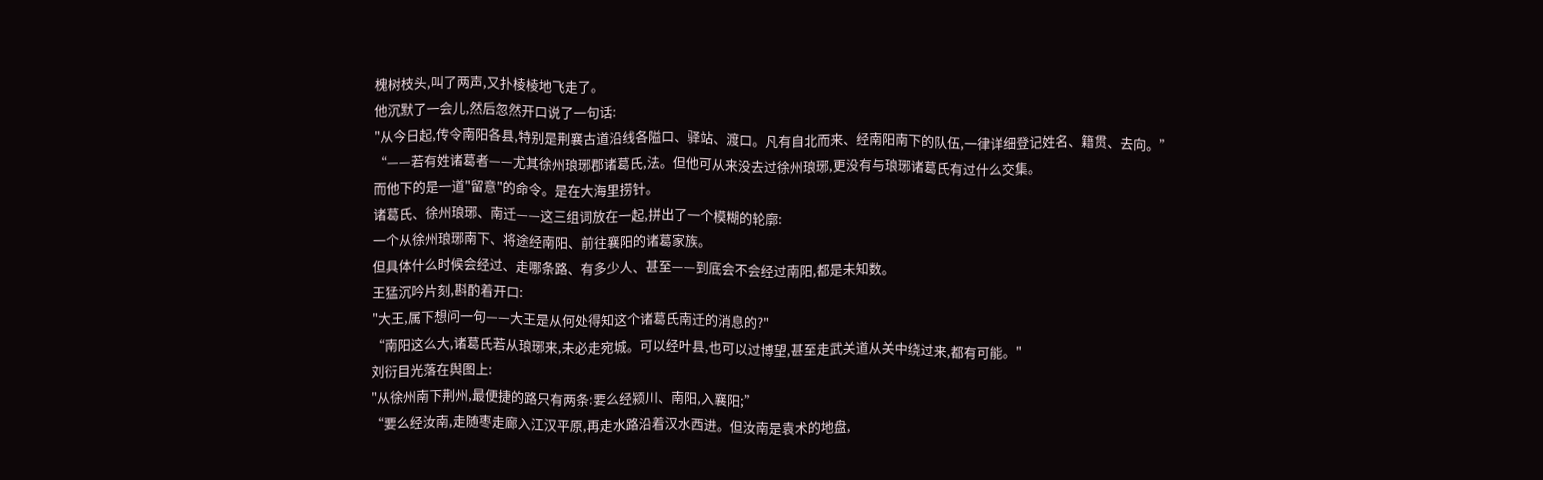槐树枝头,叫了两声,又扑棱棱地飞走了。
他沉默了一会儿,然后忽然开口说了一句话:
"从今日起,传令南阳各县,特别是荆襄古道沿线各隘口、驿站、渡口。凡有自北而来、经南阳南下的队伍,一律详细登记姓名、籍贯、去向。”
“——若有姓诸葛者——尤其徐州琅琊郡诸葛氏,法。但他可从来没去过徐州琅琊,更没有与琅琊诸葛氏有过什么交集。
而他下的是一道"留意"的命令。是在大海里捞针。
诸葛氏、徐州琅琊、南迁——这三组词放在一起,拼出了一个模糊的轮廓:
一个从徐州琅琊南下、将途经南阳、前往襄阳的诸葛家族。
但具体什么时候会经过、走哪条路、有多少人、甚至——到底会不会经过南阳,都是未知数。
王猛沉吟片刻,斟酌着开口:
"大王,属下想问一句——大王是从何处得知这个诸葛氏南迁的消息的?"
“南阳这么大,诸葛氏若从琅琊来,未必走宛城。可以经叶县,也可以过博望,甚至走武关道从关中绕过来,都有可能。"
刘衍目光落在舆图上:
"从徐州南下荆州,最便捷的路只有两条:要么经颍川、南阳,入襄阳;”
“要么经汝南,走随枣走廊入江汉平原,再走水路沿着汉水西进。但汝南是袁术的地盘,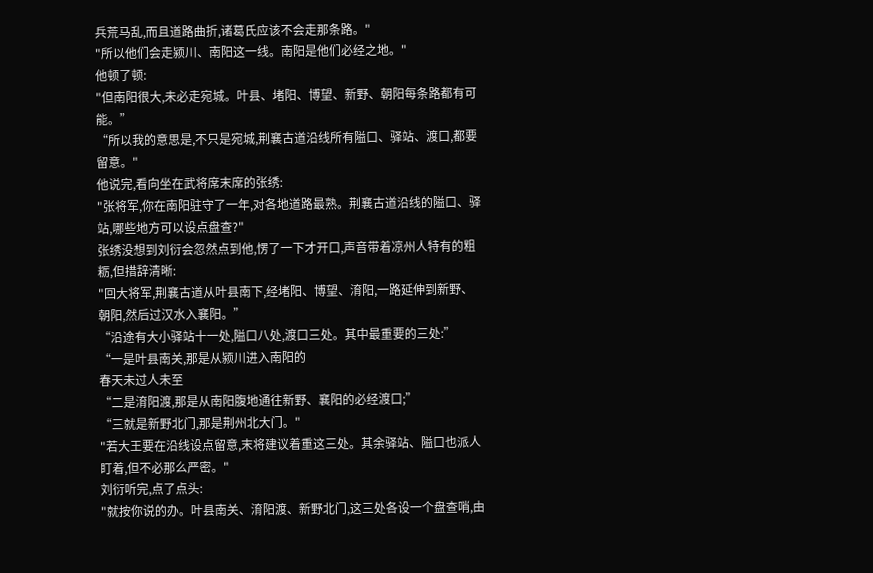兵荒马乱,而且道路曲折,诸葛氏应该不会走那条路。"
"所以他们会走颍川、南阳这一线。南阳是他们必经之地。"
他顿了顿:
"但南阳很大,未必走宛城。叶县、堵阳、博望、新野、朝阳每条路都有可能。”
“所以我的意思是,不只是宛城,荆襄古道沿线所有隘口、驿站、渡口,都要留意。"
他说完,看向坐在武将席末席的张绣:
"张将军,你在南阳驻守了一年,对各地道路最熟。荆襄古道沿线的隘口、驿站,哪些地方可以设点盘查?"
张绣没想到刘衍会忽然点到他,愣了一下才开口,声音带着凉州人特有的粗粝,但措辞清晰:
"回大将军,荆襄古道从叶县南下,经堵阳、博望、淯阳,一路延伸到新野、朝阳,然后过汉水入襄阳。”
“沿途有大小驿站十一处,隘口八处,渡口三处。其中最重要的三处:”
“一是叶县南关,那是从颍川进入南阳的
春天未过人未至
“二是淯阳渡,那是从南阳腹地通往新野、襄阳的必经渡口;”
“三就是新野北门,那是荆州北大门。"
"若大王要在沿线设点留意,末将建议着重这三处。其余驿站、隘口也派人盯着,但不必那么严密。"
刘衍听完,点了点头:
"就按你说的办。叶县南关、淯阳渡、新野北门,这三处各设一个盘查哨,由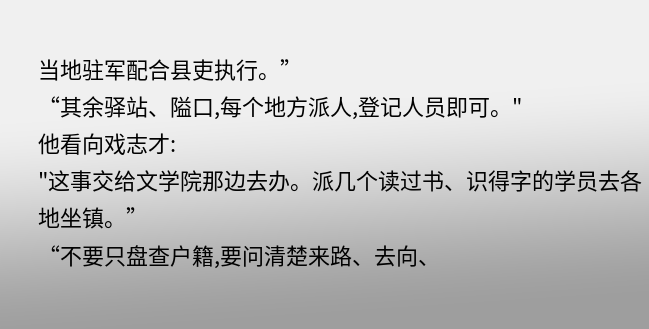当地驻军配合县吏执行。”
“其余驿站、隘口,每个地方派人,登记人员即可。"
他看向戏志才:
"这事交给文学院那边去办。派几个读过书、识得字的学员去各地坐镇。”
“不要只盘查户籍,要问清楚来路、去向、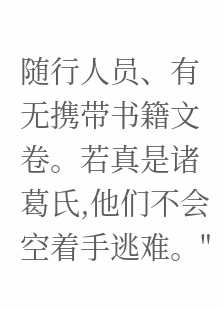随行人员、有无携带书籍文卷。若真是诸葛氏,他们不会空着手逃难。"